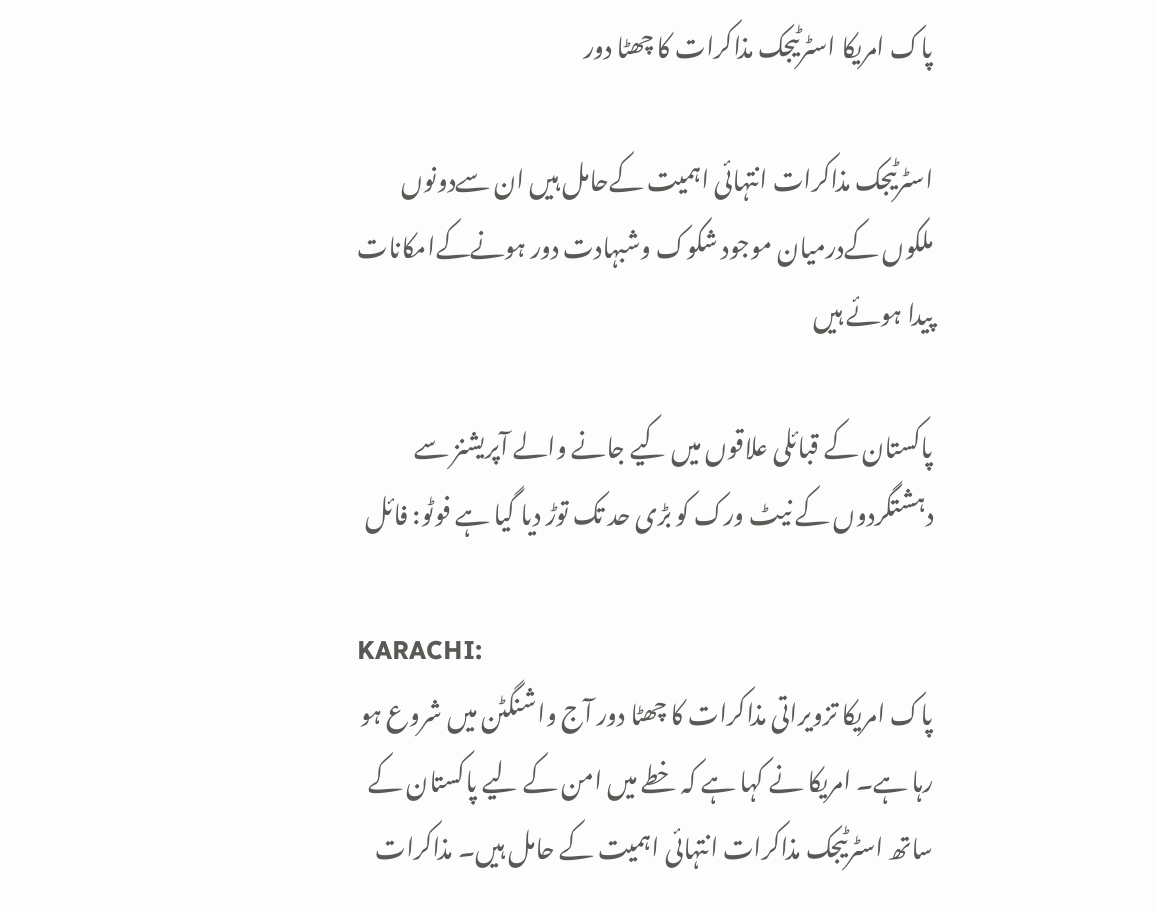پاک امریکا اسٹرٹیجک مذاکرات کا چھٹا دور

اسٹرٹیجک مذاکرات انتہائی اہمیت کےحامل ہیں ان سےدونوں ملکوں کےدرمیان موجود شکوک وشبہادت دور ہونےکےامکانات پیدا ہوئے ہیں

پاکستان کے قبائلی علاقوں میں کیے جانے والے آپریشنز سے دہشتگردوں کے نیٹ ورک کو بڑی حد تک توڑ دیا گیا ہے فوٹو: فائل

KARACHI:
پاک امریکا تزویراتی مذاکرات کا چھٹا دور آج واشنگٹن میں شروع ہو رہا ہے۔ امریکا نے کہا ہے کہ خطے میں امن کے لیے پاکستان کے ساتھ اسٹرٹیجک مذاکرات انتہائی اہمیت کے حامل ہیں۔ مذاکرات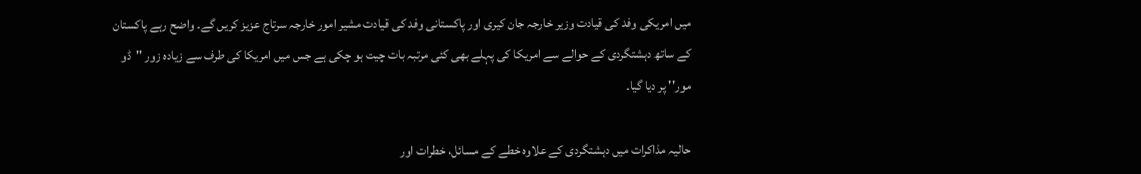میں امریکی وفد کی قیادت وزیر خارجہ جان کیری اور پاکستانی وفد کی قیادت مشیر امور خارجہ سرتاج عزیز کریں گے۔ واضح رہے پاکستان کے ساتھ دہشتگردی کے حوالے سے امریکا کی پہلے بھی کئی مرتبہ بات چیت ہو چکی ہے جس میں امریکا کی طرف سے زیادہ زور ''ڈو مور'' پر دیا گیا۔

حالیہ مذاکرات میں دہشتگردی کے علاوہ خطے کے مسائل، خطرات اور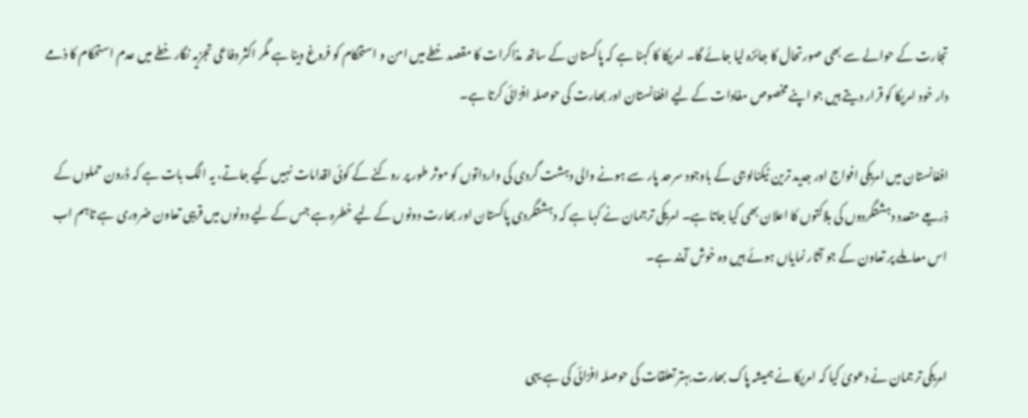تجارت کے حوالے سے بھی صورتحال کا جائزہ لیا جائے گا۔ امریکا کا کہنا ہے کہ پاکستان کے ساتھ مذاکرات کا مقصد خطے میں امن و استحکام کو فروغ دینا ہے مگر اکثر دفاعی تجزیہ نگار خطے میں عدم استحکام کا ذمے دار خود امریکا کو قرار دیتے ہیں جو اپنے مخصوص مفادات کے لیے افغانستان اور بھارت کی حوصلہ افزائی کرتا ہے۔

افغانستان میں امریکی افواج اور جدید ترین ٹیکنالوجی کے باوجود سرحد پار سے ہونے والی دہشت گردی کی وارداتوں کو موثر طور پر روکنے کے کوئی اقدامات نہیں کیے جاتے، یہ الگ بات ہے کہ ڈرون حملوں کے ذریعے متعدد دہشتگردوں کی ہلاکتوں کا اعلان بھی کیا جاتا ہے۔ امریکی ترجمان نے کہا ہے کہ دہشتگردی پاکستان اور بھارت دونوں کے لیے خطرہ ہے جس کے لیے دونوں میں قریبی تعاون ضروری ہے تاہم اب اس معاملے پر تعاون کے جو آثار نمایاں ہوئے ہیں وہ خوش آیند ہے۔


امریکی ترجمان نے دعویٰ کیا کہ امریکا نے ہمیشہ پاک بھارت بہتر تعلقات کی حوصلہ افزائی کی ہے یہی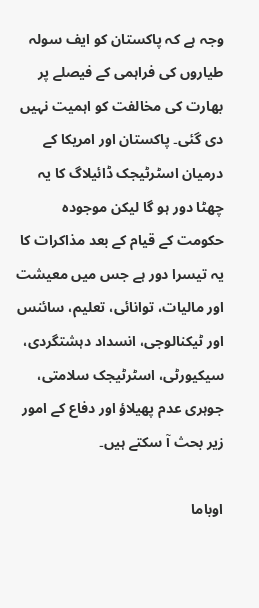وجہ ہے کہ پاکستان کو ایف سولہ طیاروں کی فراہمی کے فیصلے پر بھارت کی مخالفت کو اہمیت نہیں دی گئی۔ پاکستان اور امریکا کے درمیان اسٹرٹیجک ڈائیلاگ کا یہ چھٹا دور ہو گا لیکن موجودہ حکومت کے قیام کے بعد مذاکرات کا یہ تیسرا دور ہے جس میں معیشت اور مالیات، توانائی، تعلیم، سائنس اور ٹیکنالوجی، انسداد دہشتگردی، سیکیورٹی، اسٹرٹیجک سلامتی، جوہری عدم پھیلاؤ اور دفاع کے امور زیر بحث آ سکتے ہیں۔

اوباما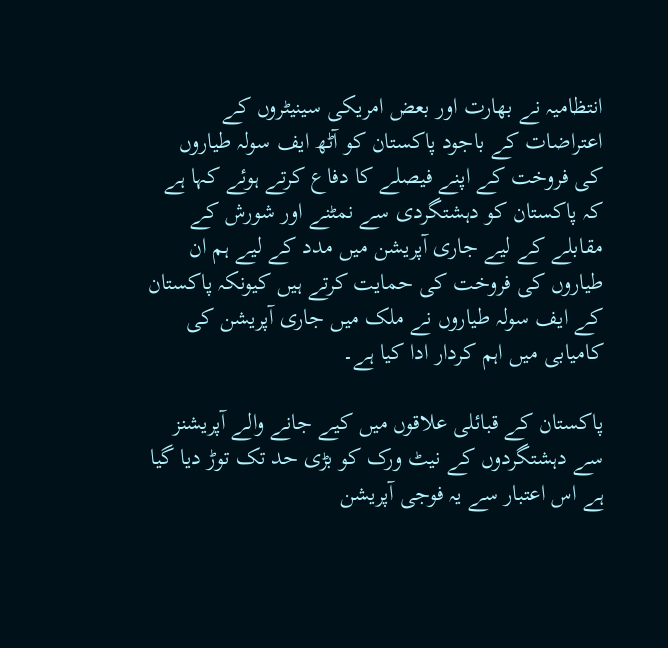انتظامیہ نے بھارت اور بعض امریکی سینیٹروں کے اعتراضات کے باجود پاکستان کو آٹھ ایف سولہ طیاروں کی فروخت کے اپنے فیصلے کا دفاع کرتے ہوئے کہا ہے کہ پاکستان کو دہشتگردی سے نمٹنے اور شورش کے مقابلے کے لیے جاری آپریشن میں مدد کے لیے ہم ان طیاروں کی فروخت کی حمایت کرتے ہیں کیونکہ پاکستان کے ایف سولہ طیاروں نے ملک میں جاری آپریشن کی کامیابی میں اہم کردار ادا کیا ہے۔

پاکستان کے قبائلی علاقوں میں کیے جانے والے آپریشنز سے دہشتگردوں کے نیٹ ورک کو بڑی حد تک توڑ دیا گیا ہے اس اعتبار سے یہ فوجی آپریشن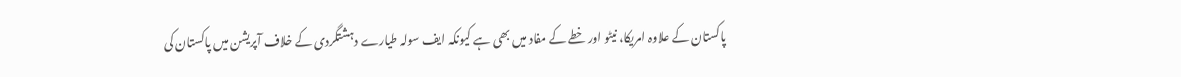پاکستان کے علاوہ امریکا، نیٹو اور خطے کے مفاد میں بھی ہے کیونکہ ایف سولہ طیارے دہشتگردی کے خلاف آپریشن میں پاکستان کی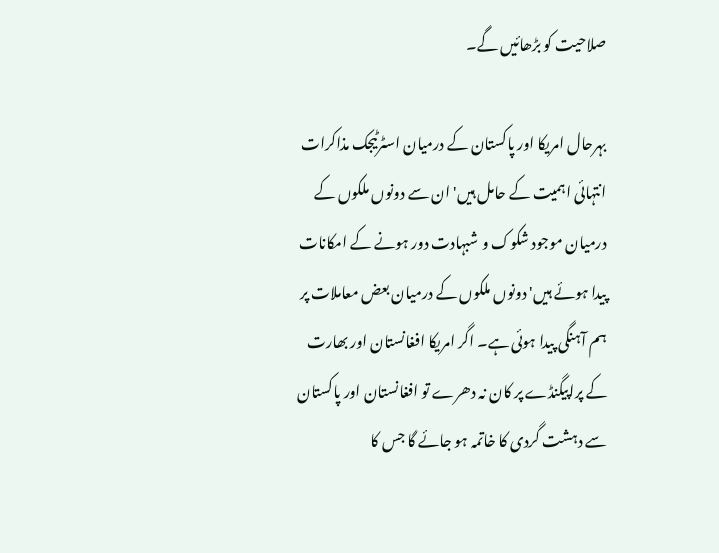صلاحیت کو بڑھائیں گے۔

بہرحال امریکا اور پاکستان کے درمیان اسٹرٹیجک مذاکرات انتہائی اہمیت کے حامل ہیں' ان سے دونوں ملکوں کے درمیان موجود شکوک و شبہادت دور ہونے کے امکانات پیدا ہوئے ہیں' دونوں ملکوں کے درمیان بعض معاملات پر ہم آہنگی پیدا ہوئی ہے۔ اگر امریکا افغانستان اور بھارت کے پراپیگنڈے پر کان نہ دھرے تو افغانستان اور پاکستان سے دہشت گردی کا خاتمہ ہو جائے گا جس کا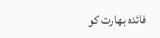فائدہ بھارت کو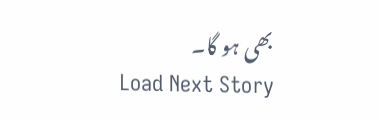بھی ہو گا۔
Load Next Story